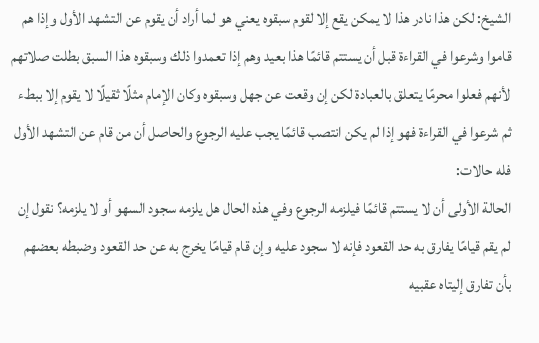الشيخ: لكن هذا نادر هذا لا يمكن يقع إلا لقوم سبقوه يعني هو لما أراد أن يقوم عن التشهد الأول وإذا هم قاموا وشرعوا في القراءة قبل أن يستتم قائمًا هذا بعيد وهم إذا تعمدوا ذلك وسبقوه هذا السبق بطلت صلاتهم لأنهم فعلوا محرمًا يتعلق بالعبادة لكن إن وقعت عن جهل وسبقوه وكان الإمام مثلًا ثقيلًا لا يقوم إلا ببطء ثم شرعوا في القراءة فهو إذا لم يكن انتصب قائمًا يجب عليه الرجوع والحاصل أن من قام عن التشهد الأول فله حالات:
الحالة الأولى أن لا يستتم قائمًا فيلزمه الرجوع وفي هذه الحال هل يلزمه سجود السهو أو لا يلزمه؟ نقول إن لم يقم قيامًا يفارق به حد القعود فإنه لا سجود عليه وإن قام قيامًا يخرج به عن حد القعود وضبطه بعضهم بأن تفارق إليتاه عقبيه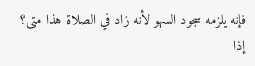فإنه يلزمه سجود السهو لأنه زاد في الصلاة هذا متى؟ إذا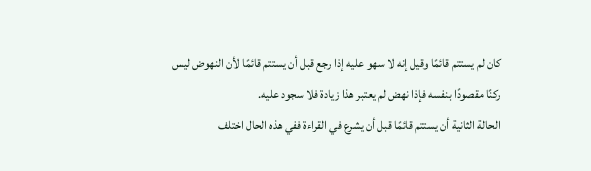كان لم يستتم قائمًا وقيل إنه لا سهو عليه إذا رجع قبل أن يستتم قائمًا لأن النهوض ليس ركنًا مقصودًا بنفسه فإذا نهض لم يعتبر هذا زيادة فلا سجود عليه.
الحالة الثانية أن يستتم قائمًا قبل أن يشرع في القراءة ففي هذه الحال اختلف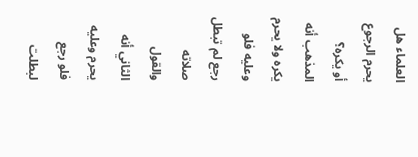العلماء هل يحرم الرجوع أو يكره؟ المذهب أنه يكره ولا يحرم وعليه فلو رجع لم تبطل صلاته والقول الثاني أنه يحرم وعليه فلو رجع لبطلت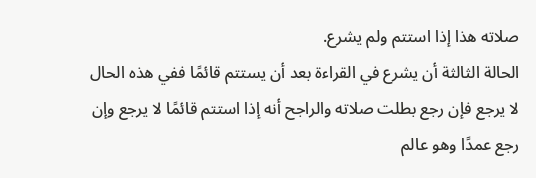صلاته هذا إذا استتم ولم يشرع.
الحالة الثالثة أن يشرع في القراءة بعد أن يستتم قائمًا ففي هذه الحال لا يرجع فإن رجع بطلت صلاته والراجح أنه إذا استتم قائمًا لا يرجع وإن رجع عمدًا وهو عالم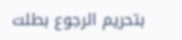بتحريم الرجوع بطلت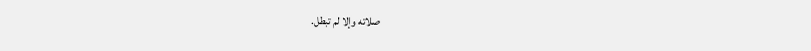صلاته وإلا لم تبطل.